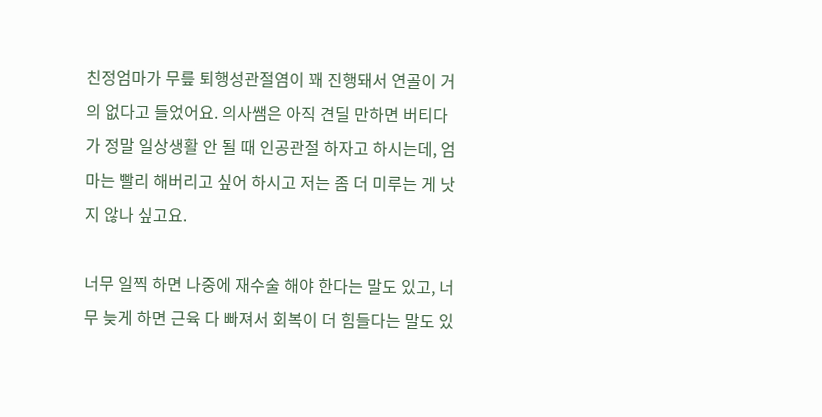친정엄마가 무릎 퇴행성관절염이 꽤 진행돼서 연골이 거의 없다고 들었어요. 의사쌤은 아직 견딜 만하면 버티다가 정말 일상생활 안 될 때 인공관절 하자고 하시는데, 엄마는 빨리 해버리고 싶어 하시고 저는 좀 더 미루는 게 낫지 않나 싶고요.

너무 일찍 하면 나중에 재수술 해야 한다는 말도 있고, 너무 늦게 하면 근육 다 빠져서 회복이 더 힘들다는 말도 있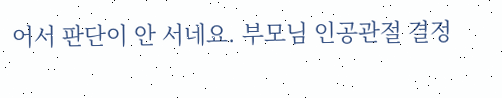어서 판단이 안 서네요. 부모님 인공관절 결정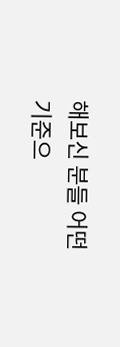해보신 분들 어떤 기준으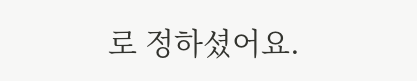로 정하셨어요.